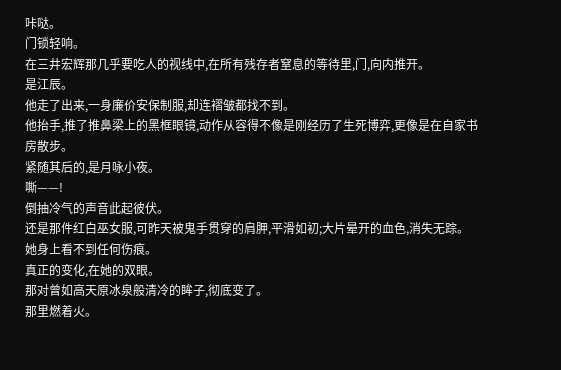咔哒。
门锁轻响。
在三井宏辉那几乎要吃人的视线中,在所有残存者窒息的等待里,门,向内推开。
是江辰。
他走了出来,一身廉价安保制服,却连褶皱都找不到。
他抬手,推了推鼻梁上的黑框眼镜,动作从容得不像是刚经历了生死博弈,更像是在自家书房散步。
紧随其后的,是月咏小夜。
嘶——!
倒抽冷气的声音此起彼伏。
还是那件红白巫女服,可昨天被鬼手贯穿的肩胛,平滑如初;大片晕开的血色,消失无踪。
她身上看不到任何伤痕。
真正的变化,在她的双眼。
那对曾如高天原冰泉般清冷的眸子,彻底变了。
那里燃着火。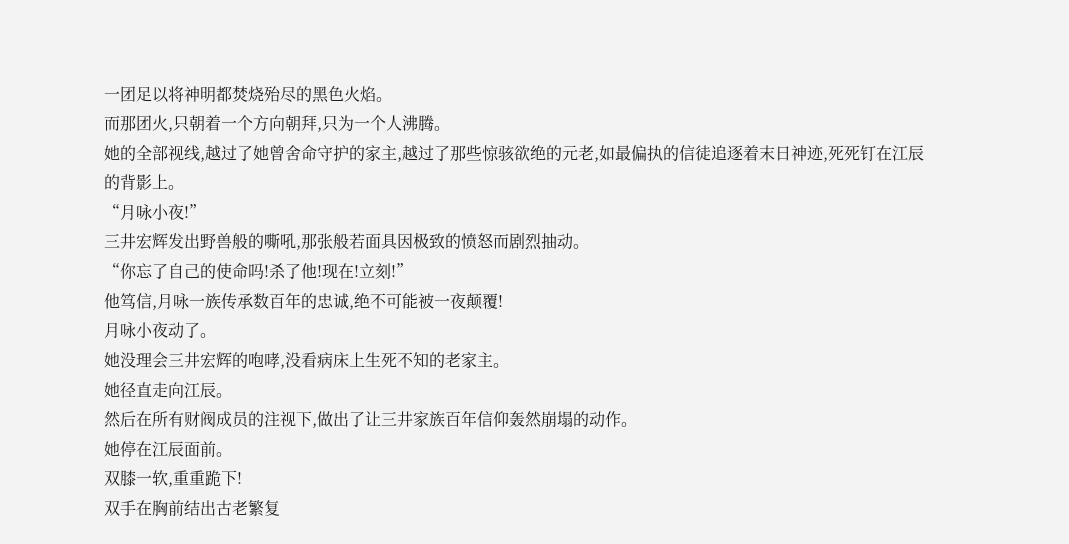一团足以将神明都焚烧殆尽的黑色火焰。
而那团火,只朝着一个方向朝拜,只为一个人沸腾。
她的全部视线,越过了她曾舍命守护的家主,越过了那些惊骇欲绝的元老,如最偏执的信徒追逐着末日神迹,死死钉在江辰的背影上。
“月咏小夜!”
三井宏辉发出野兽般的嘶吼,那张般若面具因极致的愤怒而剧烈抽动。
“你忘了自己的使命吗!杀了他!现在!立刻!”
他笃信,月咏一族传承数百年的忠诚,绝不可能被一夜颠覆!
月咏小夜动了。
她没理会三井宏辉的咆哮,没看病床上生死不知的老家主。
她径直走向江辰。
然后在所有财阀成员的注视下,做出了让三井家族百年信仰轰然崩塌的动作。
她停在江辰面前。
双膝一软,重重跪下!
双手在胸前结出古老繁复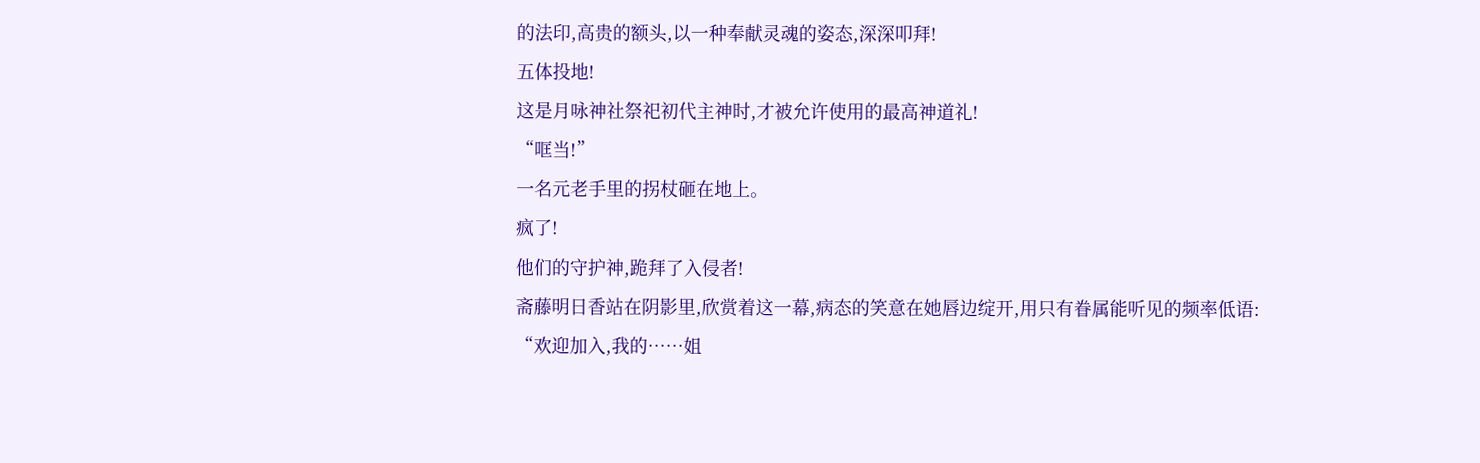的法印,高贵的额头,以一种奉献灵魂的姿态,深深叩拜!
五体投地!
这是月咏神社祭祀初代主神时,才被允许使用的最高神道礼!
“哐当!”
一名元老手里的拐杖砸在地上。
疯了!
他们的守护神,跪拜了入侵者!
斋藤明日香站在阴影里,欣赏着这一幕,病态的笑意在她唇边绽开,用只有眷属能听见的频率低语:
“欢迎加入,我的……姐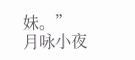妹。”
月咏小夜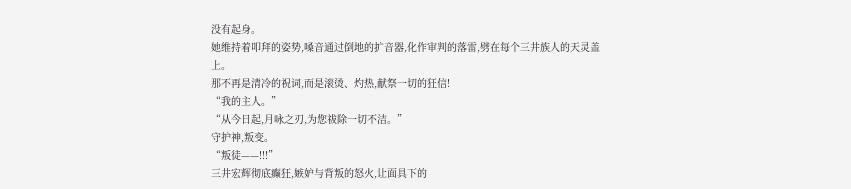没有起身。
她维持着叩拜的姿势,嗓音通过倒地的扩音器,化作审判的落雷,劈在每个三井族人的天灵盖上。
那不再是清冷的祝词,而是滚烫、灼热,献祭一切的狂信!
“我的主人。”
“从今日起,月咏之刃,为您祓除一切不洁。”
守护神,叛变。
“叛徒——!!!”
三井宏辉彻底癫狂,嫉妒与背叛的怒火,让面具下的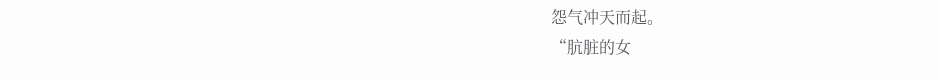怨气冲天而起。
“肮脏的女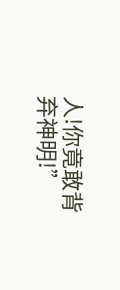人!你竟敢背弃神明!”